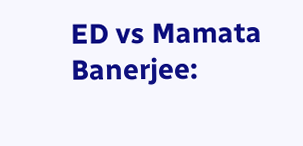ED vs Mamata Banerjee: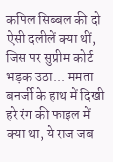कपिल सिब्बल की दो ऐसी दलीलें क्या थीं, जिस पर सुप्रीम कोर्ट भड़क उठा... ममता बनर्जी के हाथ में दिखी हरे रंग की फाइल में क्या था, ये राज जब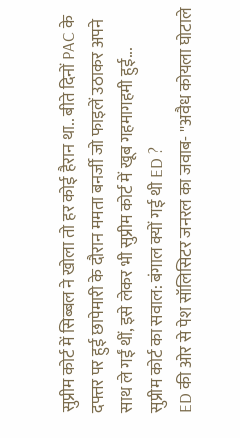सुप्रीम कोर्ट में सिब्बल ने खोला तो हर कोई हैरान था.. बीते दिनों PAC के दफ्तर पर हुई छापेमारी के दौरान ममता बनर्जी जो फाइलें उठाकर अपने साथ ले गईं थीं, इसे लेकर भी सुप्रीम कोर्ट में खूब गहमागहमी हुई...
सुप्रीम कोर्ट का सवाल: बंगाल क्यों गई थी ED ?
ED की ओर से पेश सॉलिसिटर जनरल का जवाब- ''अवैध कोयला घोटाले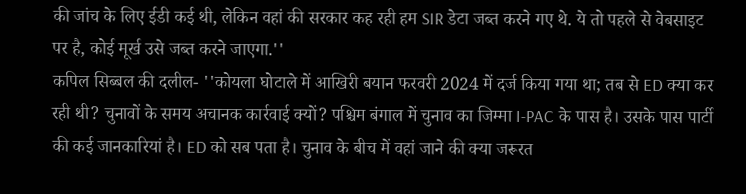की जांच के लिए ईडी कई थी, लेकिन वहां की सरकार कह रही हम SIR डेटा जब्त करने गए थे. ये तो पहले से वेबसाइट पर है, कोई मूर्ख उसे जब्त करने जाएगा.''
कपिल सिब्बल की दलील- ''कोयला घोटाले में आखिरी बयान फरवरी 2024 में दर्ज किया गया था; तब से ED क्या कर रही थी? चुनावों के समय अचानक कार्रवाई क्यों? पश्चिम बंगाल में चुनाव का जिम्मा I-PAC के पास है। उसके पास पार्टी की कई जानकारियां है। ED को सब पता है। चुनाव के बीच में वहां जाने की क्या जरूरत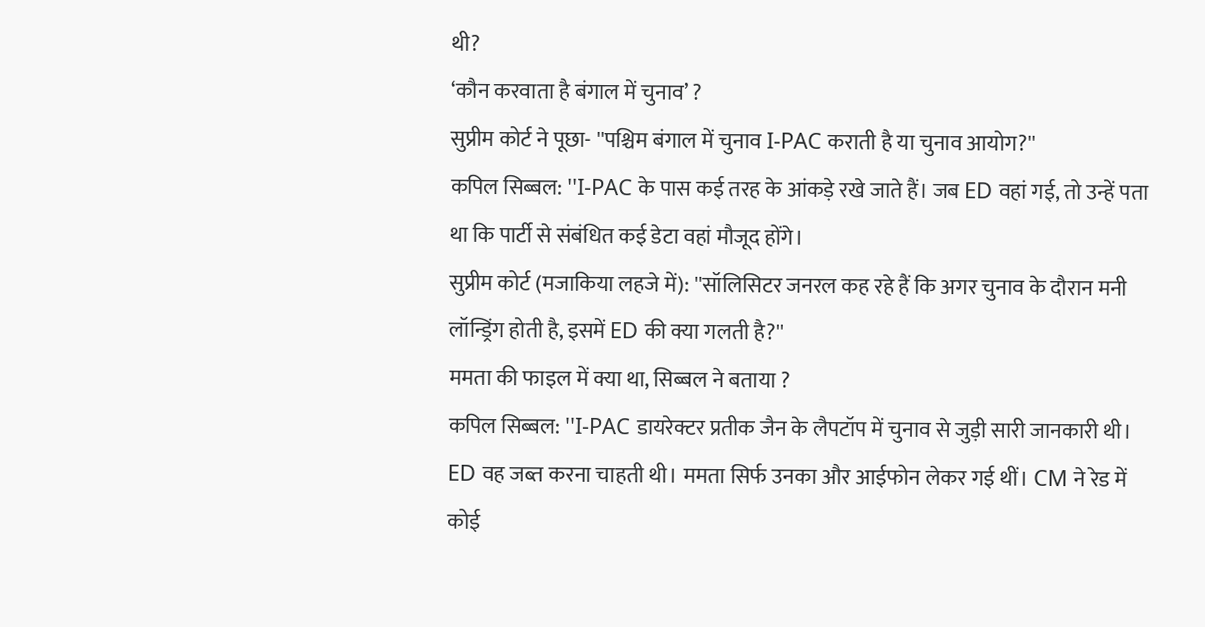थी?
‘कौन करवाता है बंगाल में चुनाव’ ?
सुप्रीम कोर्ट ने पूछा- ''पश्चिम बंगाल में चुनाव I-PAC कराती है या चुनाव आयोग?''
कपिल सिब्बल: ''I-PAC के पास कई तरह के आंकड़े रखे जाते हैं। जब ED वहां गई, तो उन्हें पता था कि पार्टी से संबंधित कई डेटा वहां मौजूद होंगे।
सुप्रीम कोर्ट (मजाकिया लहजे में): ''सॉलिसिटर जनरल कह रहे हैं कि अगर चुनाव के दौरान मनी लॉन्ड्रिंग होती है, इसमें ED की क्या गलती है?''
ममता की फाइल में क्या था, सिब्बल ने बताया ?
कपिल सिब्बल: ''I-PAC डायरेक्टर प्रतीक जैन के लैपटॉप में चुनाव से जुड़ी सारी जानकारी थी। ED वह जब्त करना चाहती थी। ममता सिर्फ उनका और आईफोन लेकर गई थीं। CM ने रेड में कोई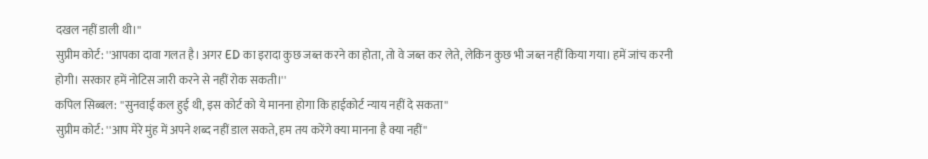दखल नहीं डाली थी।''
सुप्रीम कोर्ट: ''आपका दावा गलत है। अगर ED का इरादा कुछ जब्त करने का होता, तो वे जब्त कर लेते, लेकिन कुछ भी जब्त नहीं किया गया। हमें जांच करनी होगी। सरकार हमें नोटिस जारी करने से नहीं रोक सकती।''
कपिल सिब्बल: ''सुनवाई कल हुई थी, इस कोर्ट को ये मानना होगा कि हाईकोर्ट न्याय नहीं दे सकता''
सुप्रीम कोर्ट: ''आप मेरे मुंह में अपने शब्द नहीं डाल सकते, हम तय करेंगे क्या मानना है क्या नहीं''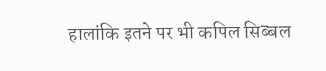हालांकि इतने पर भी कपिल सिब्बल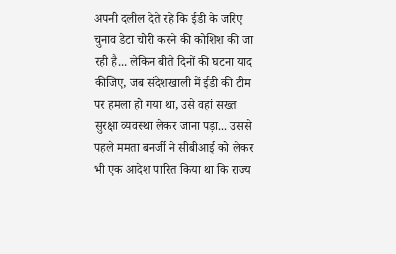अपनी दलील देते रहे कि ईडी के जरिए चुनाव डेटा चोरी करने की कोशिश की जा रही है... लेकिन बीते दिनों की घटना याद कीजिए, जब संदेशखाली में ईडी की टीम पर हमला हो गया था, उसे वहां सख्त सुरक्षा व्यवस्था लेकर जाना पड़ा... उससे पहले ममता बनर्जी ने सीबीआई को लेकर भी एक आदेश पारित किया था कि राज्य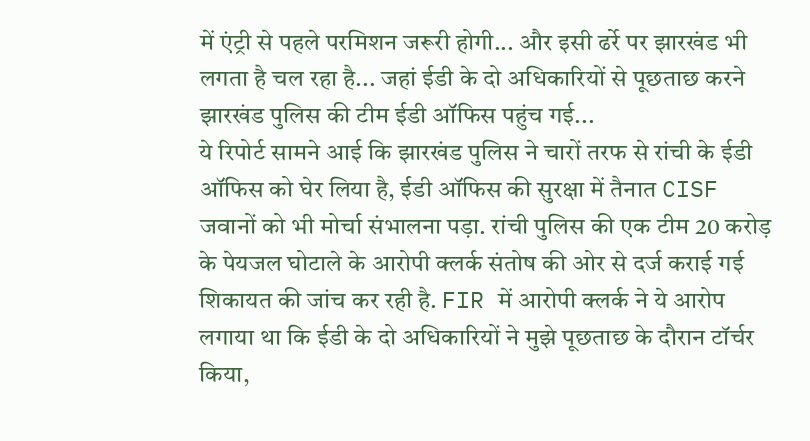में एंट्री से पहले परमिशन जरूरी होगी... और इसी ढर्रे पर झारखंड भी लगता है चल रहा है... जहां ईडी के दो अधिकारियों से पूछताछ करने झारखंड पुलिस की टीम ईडी ऑफिस पहुंच गई...
ये रिपोर्ट सामने आई कि झारखंड पुलिस ने चारों तरफ से रांची के ईडी ऑफिस को घेर लिया है, ईडी ऑफिस की सुरक्षा में तैनात CISF जवानों को भी मोर्चा संभालना पड़ा. रांची पुलिस की एक टीम 20 करोड़ के पेयजल घोटाले के आरोपी क्लर्क संतोष की ओर से दर्ज कराई गई शिकायत की जांच कर रही है. FIR में आरोपी क्लर्क ने ये आरोप लगाया था कि ईडी के दो अधिकारियों ने मुझे पूछताछ के दौरान टॉर्चर किया,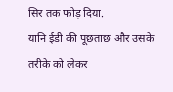सिर तक फोड़ दिया.
यानि ईडी की पूछताछ और उसके तरीके को लेकर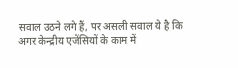सवाल उठने लगे हैं, पर असली सवाल ये है कि अगर केन्द्रीय एजेंसियों के काम में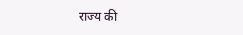राज्य की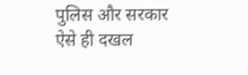पुलिस और सरकार ऐसे ही दखल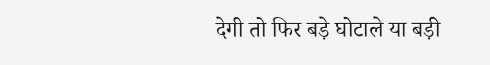देगी तो फिर बड़े घोटाले या बड़ी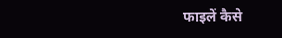फाइलें कैसे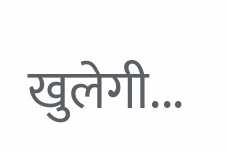खुलेगी...